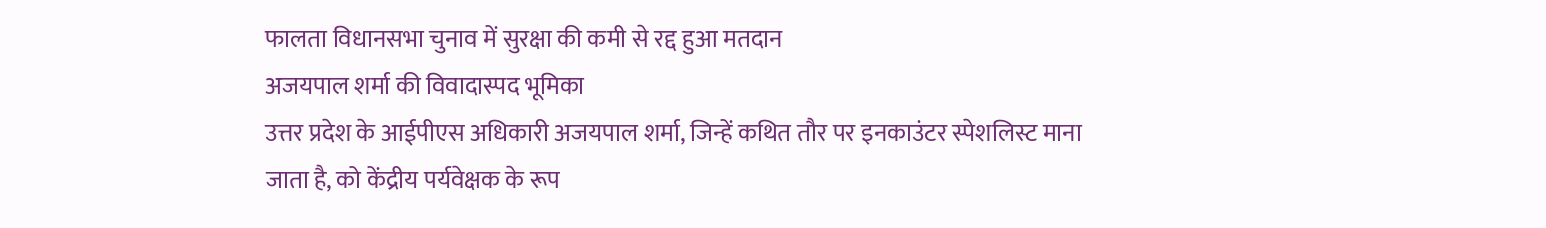फालता विधानसभा चुनाव में सुरक्षा की कमी से रद्द हुआ मतदान
अजयपाल शर्मा की विवादास्पद भूमिका
उत्तर प्रदेश के आईपीएस अधिकारी अजयपाल शर्मा, जिन्हें कथित तौर पर इनकाउंटर स्पेशलिस्ट माना जाता है, को केंद्रीय पर्यवेक्षक के रूप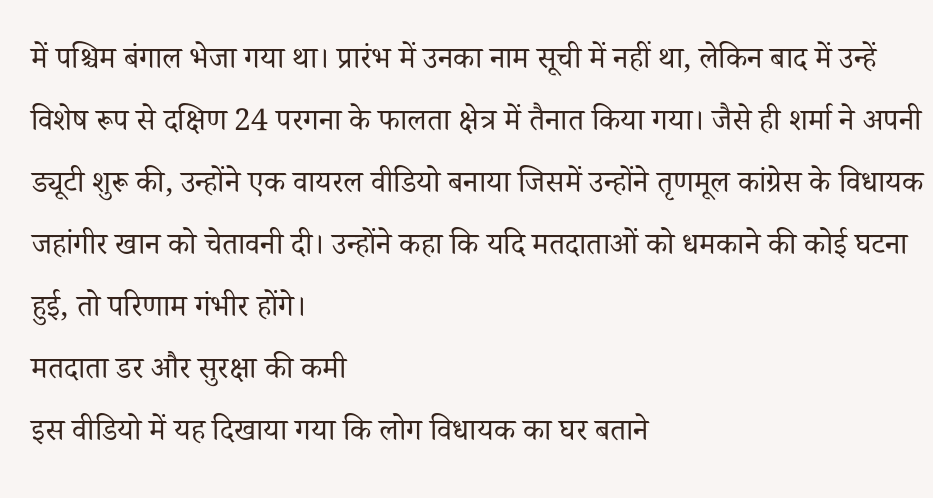में पश्चिम बंगाल भेजा गया था। प्रारंभ में उनका नाम सूची में नहीं था, लेकिन बाद में उन्हें विशेष रूप से दक्षिण 24 परगना के फालता क्षेत्र में तैनात किया गया। जैसे ही शर्मा ने अपनी ड्यूटी शुरू की, उन्होंने एक वायरल वीडियो बनाया जिसमें उन्होंने तृणमूल कांग्रेस के विधायक जहांगीर खान को चेतावनी दी। उन्होंने कहा कि यदि मतदाताओं को धमकाने की कोई घटना हुई, तो परिणाम गंभीर होंगे।
मतदाता डर और सुरक्षा की कमी
इस वीडियो में यह दिखाया गया कि लोग विधायक का घर बताने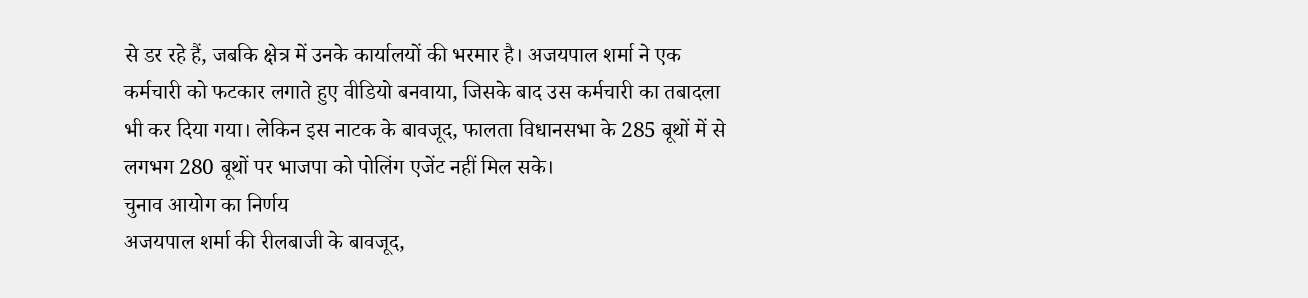से डर रहे हैं, जबकि क्षेत्र में उनके कार्यालयों की भरमार है। अजयपाल शर्मा ने एक कर्मचारी को फटकार लगाते हुए वीडियो बनवाया, जिसके बाद उस कर्मचारी का तबादला भी कर दिया गया। लेकिन इस नाटक के बावजूद, फालता विधानसभा के 285 बूथों में से लगभग 280 बूथों पर भाजपा को पोलिंग एजेंट नहीं मिल सके।
चुनाव आयोग का निर्णय
अजयपाल शर्मा की रीलबाजी के बावजूद,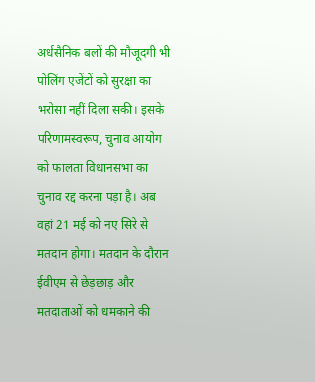अर्धसैनिक बलों की मौजूदगी भी पोलिंग एजेंटों को सुरक्षा का भरोसा नहीं दिला सकी। इसके परिणामस्वरूप, चुनाव आयोग को फालता विधानसभा का चुनाव रद्द करना पड़ा है। अब वहां 21 मई को नए सिरे से मतदान होगा। मतदान के दौरान ईवीएम से छेड़छाड़ और मतदाताओं को धमकाने की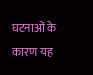घटनाओं के कारण यह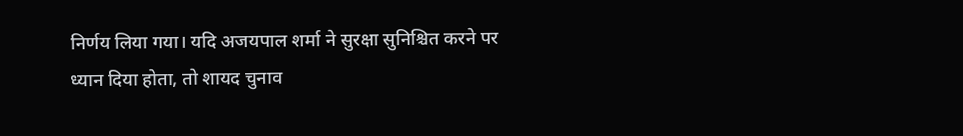निर्णय लिया गया। यदि अजयपाल शर्मा ने सुरक्षा सुनिश्चित करने पर ध्यान दिया होता, तो शायद चुनाव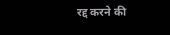रद्द करने की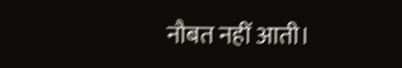नौबत नहीं आती।